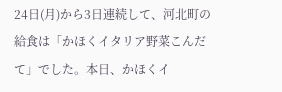24日(月)から3日連続して、河北町の給食は「かほくイタリア野菜こんだて」でした。本日、かほくイ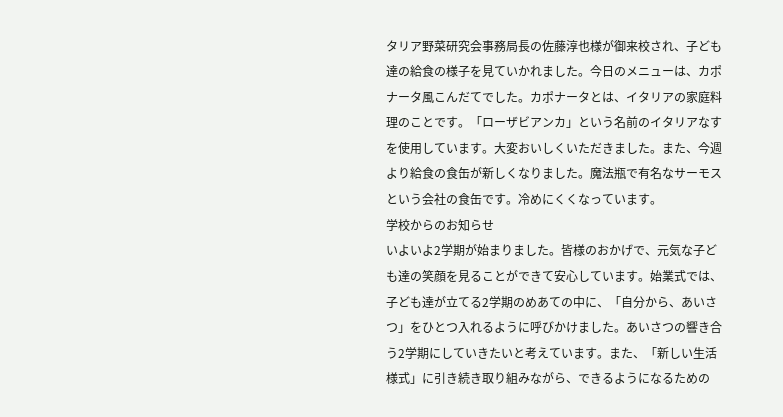タリア野菜研究会事務局長の佐藤淳也様が御来校され、子ども達の給食の様子を見ていかれました。今日のメニューは、カポナータ風こんだてでした。カポナータとは、イタリアの家庭料理のことです。「ローザビアンカ」という名前のイタリアなすを使用しています。大変おいしくいただきました。また、今週より給食の食缶が新しくなりました。魔法瓶で有名なサーモスという会社の食缶です。冷めにくくなっています。
学校からのお知らせ
いよいよ2学期が始まりました。皆様のおかげで、元気な子ども達の笑顔を見ることができて安心しています。始業式では、子ども達が立てる2学期のめあての中に、「自分から、あいさつ」をひとつ入れるように呼びかけました。あいさつの響き合う2学期にしていきたいと考えています。また、「新しい生活様式」に引き続き取り組みながら、できるようになるための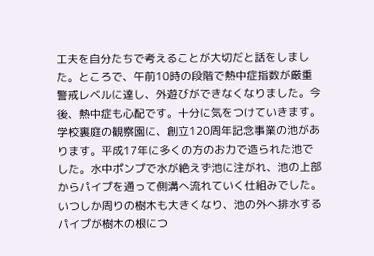工夫を自分たちで考えることが大切だと話をしました。ところで、午前10時の段階で熱中症指数が厳重警戒レベルに達し、外遊びができなくなりました。今後、熱中症も心配です。十分に気をつけていきます。
学校裏庭の観察園に、創立120周年記念事業の池があります。平成17年に多くの方のお力で造られた池でした。水中ポンプで水が絶えず池に注がれ、池の上部からパイプを通って側溝へ流れていく仕組みでした。いつしか周りの樹木も大きくなり、池の外へ排水するパイプが樹木の根につ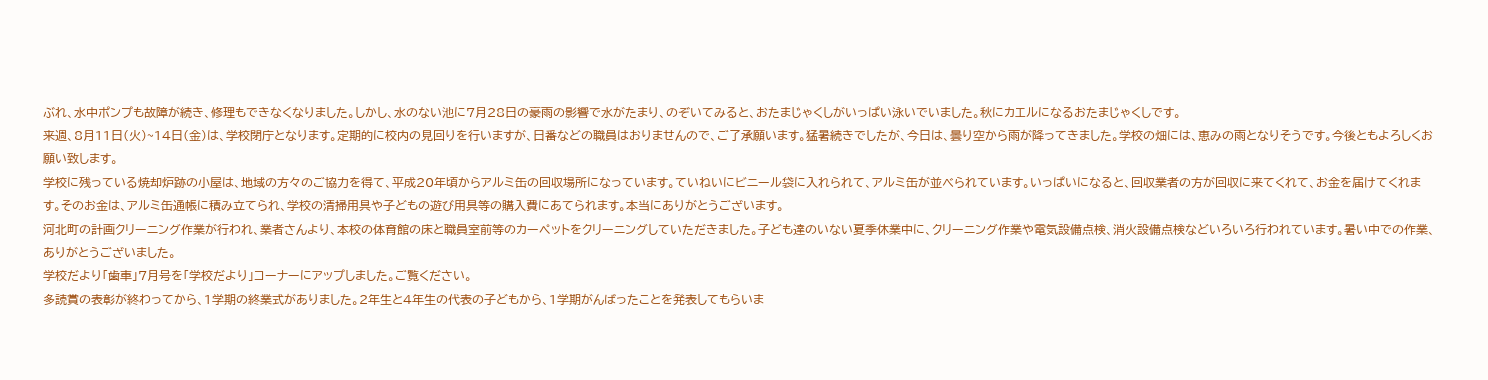ぶれ、水中ポンプも故障が続き、修理もできなくなりました。しかし、水のない池に7月28日の豪雨の影響で水がたまり、のぞいてみると、おたまじゃくしがいっぱい泳いでいました。秋にカエルになるおたまじゃくしです。
来週、8月11日(火)~14日(金)は、学校閉庁となります。定期的に校内の見回りを行いますが、日番などの職員はおりませんので、ご了承願います。猛暑続きでしたが、今日は、曇り空から雨が降ってきました。学校の畑には、恵みの雨となりそうです。今後ともよろしくお願い致します。
学校に残っている焼却炉跡の小屋は、地域の方々のご協力を得て、平成20年頃からアルミ缶の回収場所になっています。ていねいにビニール袋に入れられて、アルミ缶が並べられています。いっぱいになると、回収業者の方が回収に来てくれて、お金を届けてくれます。そのお金は、アルミ缶通帳に積み立てられ、学校の清掃用具や子どもの遊び用具等の購入費にあてられます。本当にありがとうございます。
河北町の計画クリーニング作業が行われ、業者さんより、本校の体育館の床と職員室前等のカーペットをクリーニングしていただきました。子ども達のいない夏季休業中に、クリーニング作業や電気設備点検、消火設備点検などいろいろ行われています。暑い中での作業、ありがとうございました。
学校だより「歯車」7月号を「学校だより」コーナーにアップしました。ご覧ください。
多読賞の表彰が終わってから、1学期の終業式がありました。2年生と4年生の代表の子どもから、1学期がんばったことを発表してもらいま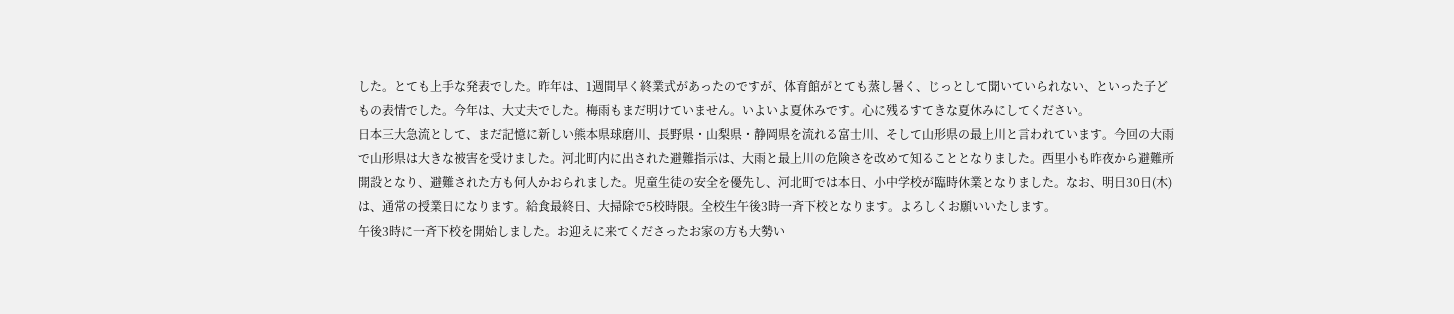した。とても上手な発表でした。昨年は、1週間早く終業式があったのですが、体育館がとても蒸し暑く、じっとして聞いていられない、といった子どもの表情でした。今年は、大丈夫でした。梅雨もまだ明けていません。いよいよ夏休みです。心に残るすてきな夏休みにしてください。
日本三大急流として、まだ記憶に新しい熊本県球磨川、長野県・山梨県・静岡県を流れる富士川、そして山形県の最上川と言われています。今回の大雨で山形県は大きな被害を受けました。河北町内に出された避難指示は、大雨と最上川の危険さを改めて知ることとなりました。西里小も昨夜から避難所開設となり、避難された方も何人かおられました。児童生徒の安全を優先し、河北町では本日、小中学校が臨時休業となりました。なお、明日30日(木)は、通常の授業日になります。給食最終日、大掃除で5校時限。全校生午後3時一斉下校となります。よろしくお願いいたします。
午後3時に一斉下校を開始しました。お迎えに来てくださったお家の方も大勢い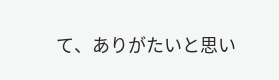て、ありがたいと思い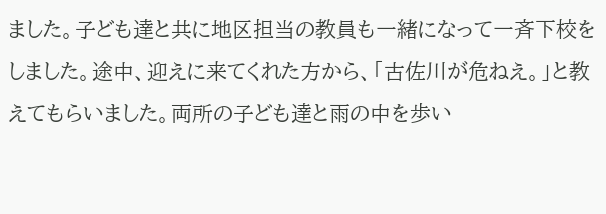ました。子ども達と共に地区担当の教員も一緒になって一斉下校をしました。途中、迎えに来てくれた方から、「古佐川が危ねえ。」と教えてもらいました。両所の子ども達と雨の中を歩い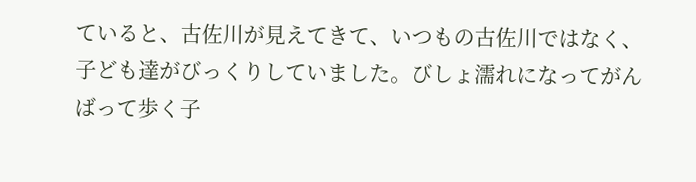ていると、古佐川が見えてきて、いつもの古佐川ではなく、子ども達がびっくりしていました。びしょ濡れになってがんばって歩く子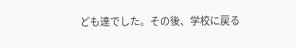ども達でした。その後、学校に戻る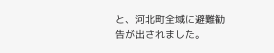と、河北町全域に避難勧告が出されました。